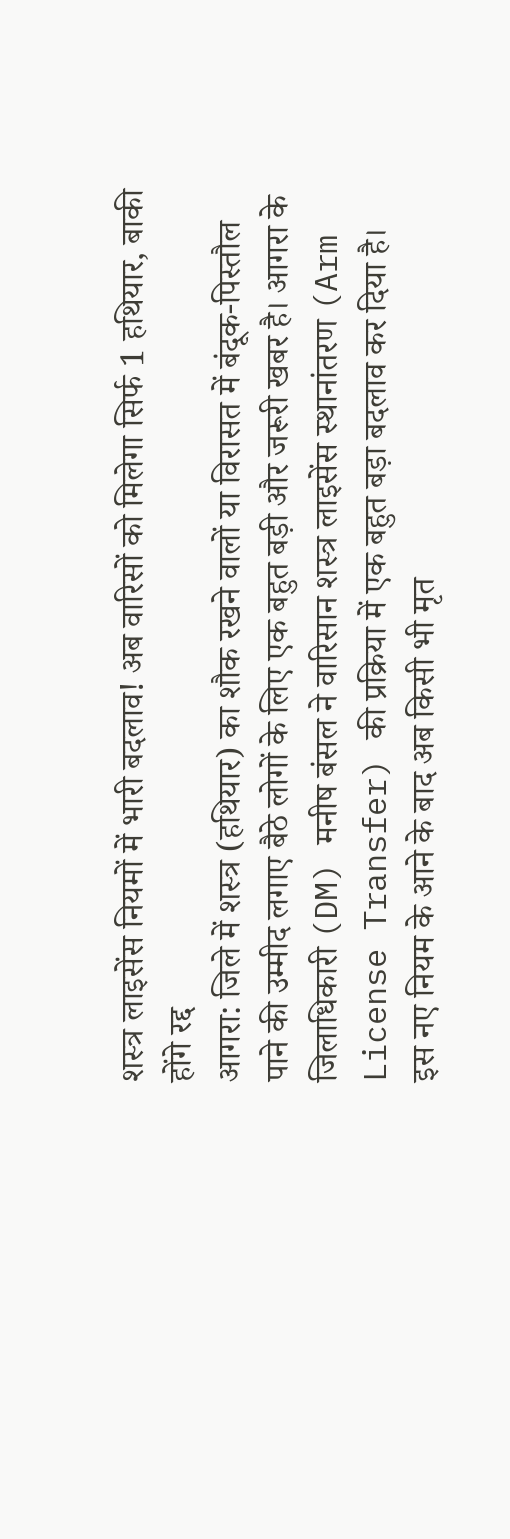शस्त्र लाइसेंस नियमों में भारी बदलाव! अब वारिसों को मिलेगा सिर्फ 1 हथियार, बाकी होंगे रद्द
आगरा: जिले में शस्त्र (हथियार) का शौक रखने वालों या विरासत में बंदूक-पिस्तौल पाने की उम्मीद लगाए बैठे लोगों के लिए एक बहुत बड़ी और जरूरी खबर है। आगरा के जिलाधिकारी (DM) मनीष बंसल ने वारिसान शस्त्र लाइसेंस स्थानांतरण (Arm License Transfer) की प्रक्रिया में एक बहुत बड़ा बदलाव कर दिया है।
इस नए नियम के आने के बाद अब किसी भी मृत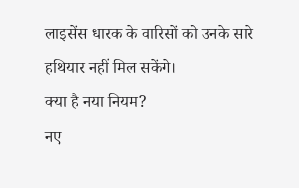लाइसेंस धारक के वारिसों को उनके सारे हथियार नहीं मिल सकेंगे।
क्या है नया नियम?
नए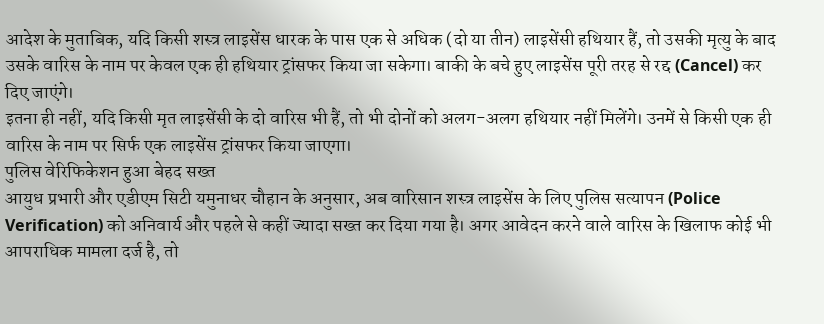आदेश के मुताबिक, यदि किसी शस्त्र लाइसेंस धारक के पास एक से अधिक (दो या तीन) लाइसेंसी हथियार हैं, तो उसकी मृत्यु के बाद उसके वारिस के नाम पर केवल एक ही हथियार ट्रांसफर किया जा सकेगा। बाकी के बचे हुए लाइसेंस पूरी तरह से रद्द (Cancel) कर दिए जाएंगे।
इतना ही नहीं, यदि किसी मृत लाइसेंसी के दो वारिस भी हैं, तो भी दोनों को अलग-अलग हथियार नहीं मिलेंगे। उनमें से किसी एक ही वारिस के नाम पर सिर्फ एक लाइसेंस ट्रांसफर किया जाएगा।
पुलिस वेरिफिकेशन हुआ बेहद सख्त
आयुध प्रभारी और एडीएम सिटी यमुनाधर चौहान के अनुसार, अब वारिसान शस्त्र लाइसेंस के लिए पुलिस सत्यापन (Police Verification) को अनिवार्य और पहले से कहीं ज्यादा सख्त कर दिया गया है। अगर आवेदन करने वाले वारिस के खिलाफ कोई भी आपराधिक मामला दर्ज है, तो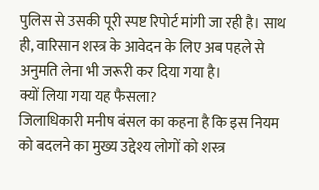पुलिस से उसकी पूरी स्पष्ट रिपोर्ट मांगी जा रही है। साथ ही, वारिसान शस्त्र के आवेदन के लिए अब पहले से अनुमति लेना भी जरूरी कर दिया गया है।
क्यों लिया गया यह फैसला?
जिलाधिकारी मनीष बंसल का कहना है कि इस नियम को बदलने का मुख्य उद्देश्य लोगों को शस्त्र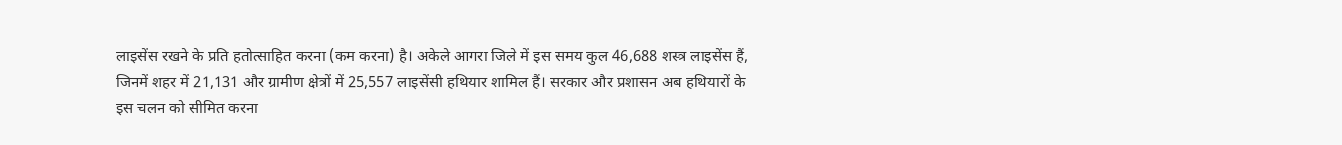लाइसेंस रखने के प्रति हतोत्साहित करना (कम करना) है। अकेले आगरा जिले में इस समय कुल 46,688 शस्त्र लाइसेंस हैं, जिनमें शहर में 21,131 और ग्रामीण क्षेत्रों में 25,557 लाइसेंसी हथियार शामिल हैं। सरकार और प्रशासन अब हथियारों के इस चलन को सीमित करना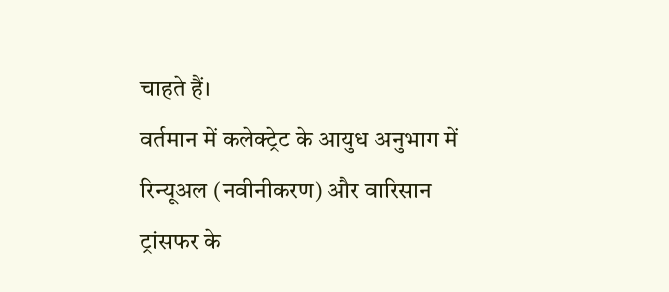चाहते हैं।
वर्तमान में कलेक्ट्रेट के आयुध अनुभाग में रिन्यूअल (नवीनीकरण) और वारिसान ट्रांसफर के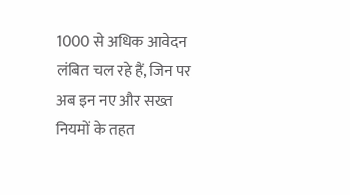1000 से अधिक आवेदन लंबित चल रहे हैं, जिन पर अब इन नए और सख्त नियमों के तहत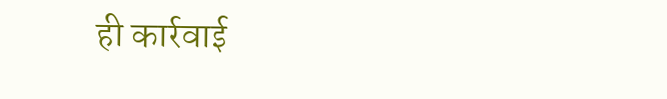ही कार्रवाई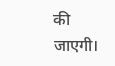की जाएगी।